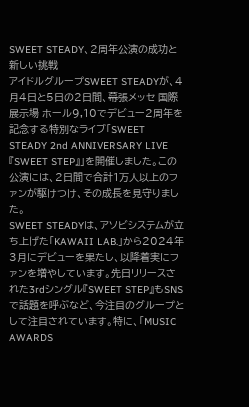SWEET STEADY、2周年公演の成功と新しい挑戦
アイドルグループSWEET STEADYが、4月4日と5日の2日間、幕張メッセ 国際展示場 ホール9,10でデビュー2周年を記念する特別なライブ「SWEET STEADY 2nd ANNIVERSARY LIVE『SWEET STEP』」を開催しました。この公演には、2日間で合計1万人以上のファンが駆けつけ、その成長を見守りました。
SWEET STEADYは、アソビシステムが立ち上げた「KAWAII LAB.」から2024年3月にデビューを果たし、以降着実にファンを増やしています。先日リリースされた3rdシングル『SWEET STEP』もSNSで話題を呼ぶなど、今注目のグループとして注目されています。特に、「MUSIC AWARDS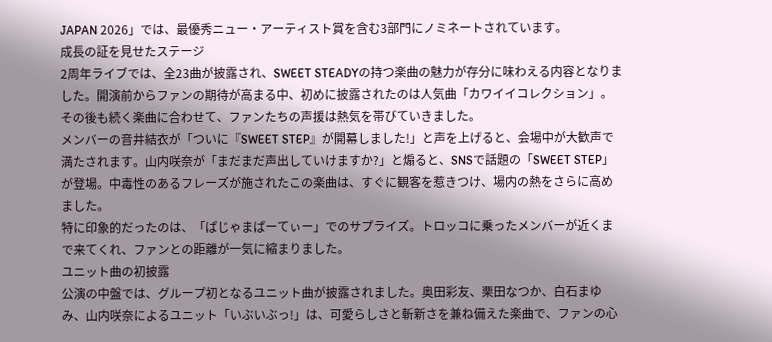JAPAN 2026」では、最優秀ニュー・アーティスト賞を含む3部門にノミネートされています。
成長の証を見せたステージ
2周年ライブでは、全23曲が披露され、SWEET STEADYの持つ楽曲の魅力が存分に味わえる内容となりました。開演前からファンの期待が高まる中、初めに披露されたのは人気曲「カワイイコレクション」。その後も続く楽曲に合わせて、ファンたちの声援は熱気を帯びていきました。
メンバーの音井結衣が「ついに『SWEET STEP』が開幕しました!」と声を上げると、会場中が大歓声で満たされます。山内咲奈が「まだまだ声出していけますか?」と煽ると、SNSで話題の「SWEET STEP」が登場。中毒性のあるフレーズが施されたこの楽曲は、すぐに観客を惹きつけ、場内の熱をさらに高めました。
特に印象的だったのは、「ぱじゃまぱーてぃー」でのサプライズ。トロッコに乗ったメンバーが近くまで来てくれ、ファンとの距離が一気に縮まりました。
ユニット曲の初披露
公演の中盤では、グループ初となるユニット曲が披露されました。奥田彩友、栗田なつか、白石まゆみ、山内咲奈によるユニット「いぶいぶっ!」は、可愛らしさと斬新さを兼ね備えた楽曲で、ファンの心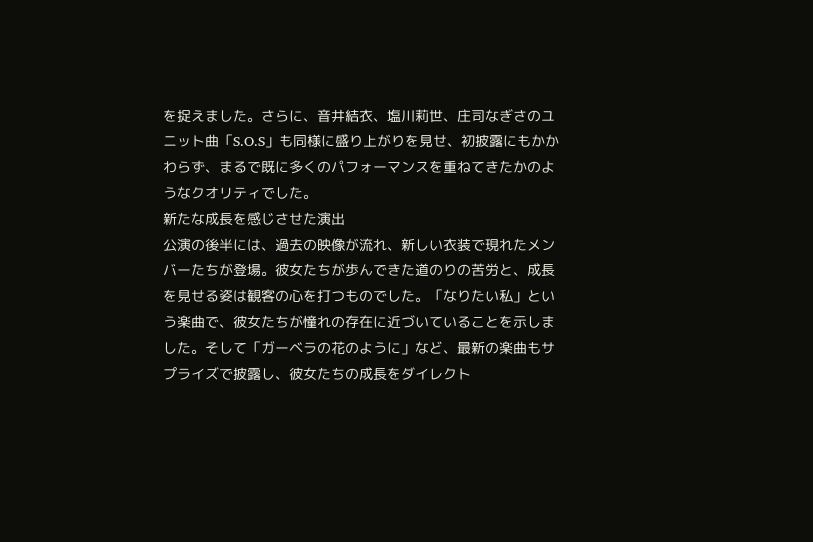を捉えました。さらに、音井結衣、塩川莉世、庄司なぎさのユニット曲「S.O.S」も同様に盛り上がりを見せ、初披露にもかかわらず、まるで既に多くのパフォーマンスを重ねてきたかのようなクオリティでした。
新たな成長を感じさせた演出
公演の後半には、過去の映像が流れ、新しい衣装で現れたメンバーたちが登場。彼女たちが歩んできた道のりの苦労と、成長を見せる姿は観客の心を打つものでした。「なりたい私」という楽曲で、彼女たちが憧れの存在に近づいていることを示しました。そして「ガーベラの花のように」など、最新の楽曲もサプライズで披露し、彼女たちの成長をダイレクト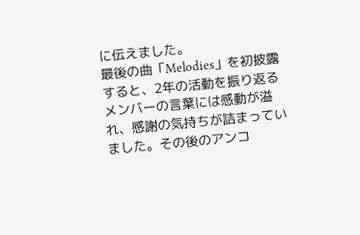に伝えました。
最後の曲「Melodies」を初披露すると、2年の活動を振り返るメンバーの言葉には感動が溢れ、感謝の気持ちが詰まっていました。その後のアンコ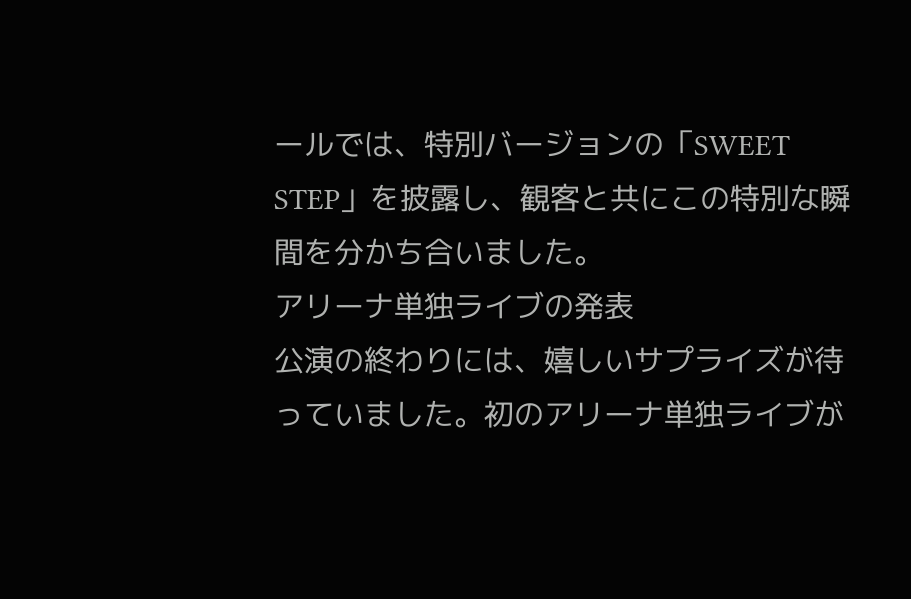ールでは、特別バージョンの「SWEET STEP」を披露し、観客と共にこの特別な瞬間を分かち合いました。
アリーナ単独ライブの発表
公演の終わりには、嬉しいサプライズが待っていました。初のアリーナ単独ライブが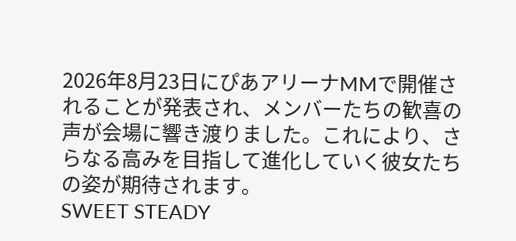2026年8月23日にぴあアリーナMMで開催されることが発表され、メンバーたちの歓喜の声が会場に響き渡りました。これにより、さらなる高みを目指して進化していく彼女たちの姿が期待されます。
SWEET STEADY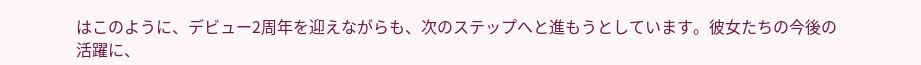はこのように、デビュー2周年を迎えながらも、次のステップへと進もうとしています。彼女たちの今後の活躍に、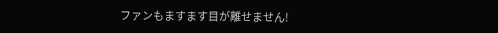ファンもますます目が離せません!